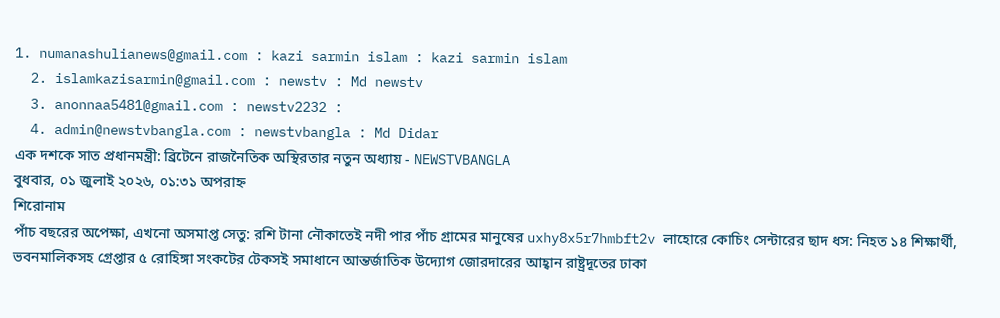1. numanashulianews@gmail.com : kazi sarmin islam : kazi sarmin islam
  2. islamkazisarmin@gmail.com : newstv : Md newstv
  3. anonnaa5481@gmail.com : newstv2232 :
  4. admin@newstvbangla.com : newstvbangla : Md Didar
এক দশকে সাত প্রধানমন্ত্রী: ব্রিটেনে রাজনৈতিক অস্থিরতার নতুন অধ্যায় - NEWSTVBANGLA
বুধবার, ০১ জুলাই ২০২৬, ০১:৩১ অপরাহ্ন
শিরোনাম
পাঁচ বছরের অপেক্ষা, এখনো অসমাপ্ত সেতু: রশি টানা নৌকাতেই নদী পার পাঁচ গ্রামের মানুষের uxhy8x5r7hmbft2v লাহোরে কোচিং সেন্টারের ছাদ ধস: নিহত ১৪ শিক্ষার্থী, ভবনমালিকসহ গ্রেপ্তার ৫ রোহিঙ্গা সংকটের টেকসই সমাধানে আন্তর্জাতিক উদ্যোগ জোরদারের আহ্বান রাষ্ট্রদূতের ঢাকা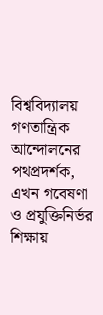বিশ্ববিদ্যালয় গণতান্ত্রিক আন্দোলনের পথপ্রদর্শক, এখন গবেষণা ও প্রযুক্তিনির্ভর শিক্ষায়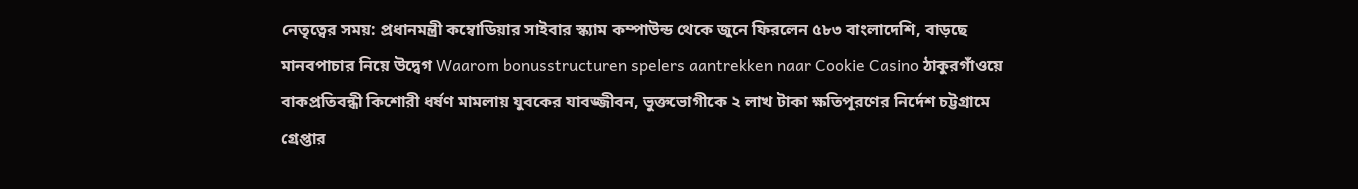নেতৃত্বের সময়: প্রধানমন্ত্রী কম্বোডিয়ার সাইবার স্ক্যাম কম্পাউন্ড থেকে জুনে ফিরলেন ৫৮৩ বাংলাদেশি, বাড়ছে মানবপাচার নিয়ে উদ্বেগ Waarom bonusstructuren spelers aantrekken naar Cookie Casino ঠাকুরগাঁওয়ে বাকপ্রতিবন্ধী কিশোরী ধর্ষণ মামলায় যুবকের যাবজ্জীবন, ভুক্তভোগীকে ২ লাখ টাকা ক্ষতিপূরণের নির্দেশ চট্টগ্রামে গ্রেপ্তার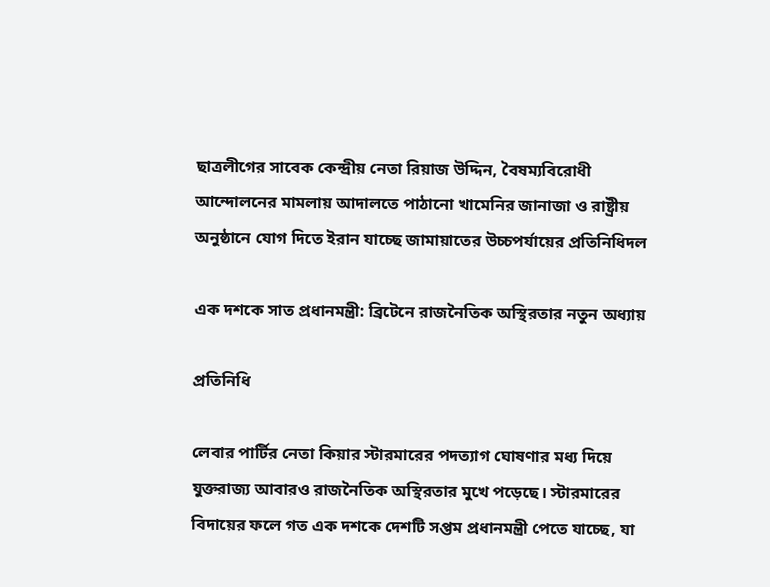ছাত্রলীগের সাবেক কেন্দ্রীয় নেতা রিয়াজ উদ্দিন, বৈষম্যবিরোধী আন্দোলনের মামলায় আদালতে পাঠানো খামেনির জানাজা ও রাষ্ট্রীয় অনুষ্ঠানে যোগ দিতে ইরান যাচ্ছে জামায়াতের উচ্চপর্যায়ের প্রতিনিধিদল

এক দশকে সাত প্রধানমন্ত্রী: ব্রিটেনে রাজনৈতিক অস্থিরতার নতুন অধ্যায়

প্রতিনিধি

লেবার পার্টির নেতা কিয়ার স্টারমারের পদত্যাগ ঘোষণার মধ্য দিয়ে যুক্তরাজ্য আবারও রাজনৈতিক অস্থিরতার মুখে পড়েছে। স্টারমারের বিদায়ের ফলে গত এক দশকে দেশটি সপ্তম প্রধানমন্ত্রী পেতে যাচ্ছে, যা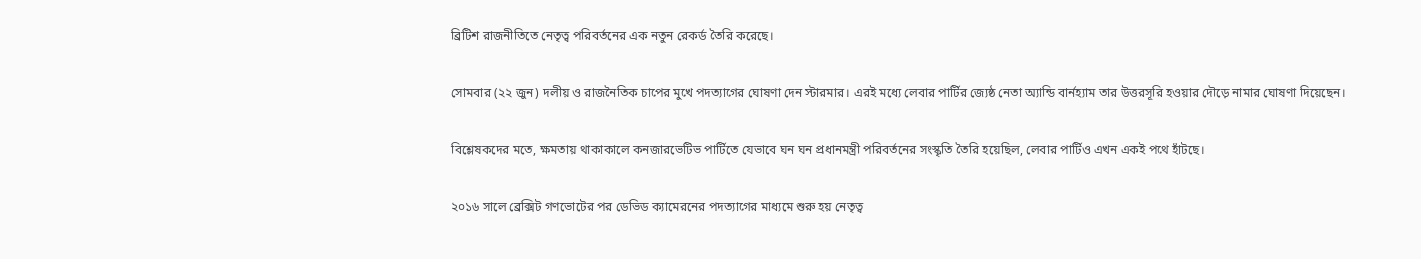ব্রিটিশ রাজনীতিতে নেতৃত্ব পরিবর্তনের এক নতুন রেকর্ড তৈরি করেছে।

সোমবার (২২ জুন) দলীয় ও রাজনৈতিক চাপের মুখে পদত্যাগের ঘোষণা দেন স্টারমার। এরই মধ্যে লেবার পার্টির জ্যেষ্ঠ নেতা অ্যান্ডি বার্নহ্যাম তার উত্তরসূরি হওয়ার দৌড়ে নামার ঘোষণা দিয়েছেন।

বিশ্লেষকদের মতে, ক্ষমতায় থাকাকালে কনজারভেটিভ পার্টিতে যেভাবে ঘন ঘন প্রধানমন্ত্রী পরিবর্তনের সংস্কৃতি তৈরি হয়েছিল, লেবার পার্টিও এখন একই পথে হাঁটছে।

২০১৬ সালে ব্রেক্সিট গণভোটের পর ডেভিড ক্যামেরনের পদত্যাগের মাধ্যমে শুরু হয় নেতৃত্ব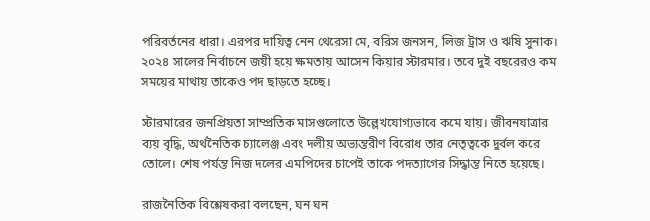পরিবর্তনের ধারা। এরপর দায়িত্ব নেন থেরেসা মে, বরিস জনসন, লিজ ট্রাস ও ঋষি সুনাক। ২০২৪ সালের নির্বাচনে জয়ী হয়ে ক্ষমতায় আসেন কিয়ার স্টারমার। তবে দুই বছরেরও কম সময়ের মাথায় তাকেও পদ ছাড়তে হচ্ছে।

স্টারমারের জনপ্রিয়তা সাম্প্রতিক মাসগুলোতে উল্লেখযোগ্যভাবে কমে যায়। জীবনযাত্রার ব্যয় বৃদ্ধি, অর্থনৈতিক চ্যালেঞ্জ এবং দলীয় অভ্যন্তরীণ বিরোধ তার নেতৃত্বকে দুর্বল করে তোলে। শেষ পর্যন্ত নিজ দলের এমপিদের চাপেই তাকে পদত্যাগের সিদ্ধান্ত নিতে হয়েছে।

রাজনৈতিক বিশ্লেষকরা বলছেন, ঘন ঘন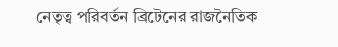নেতৃত্ব পরিবর্তন ব্রিটেনের রাজনৈতিক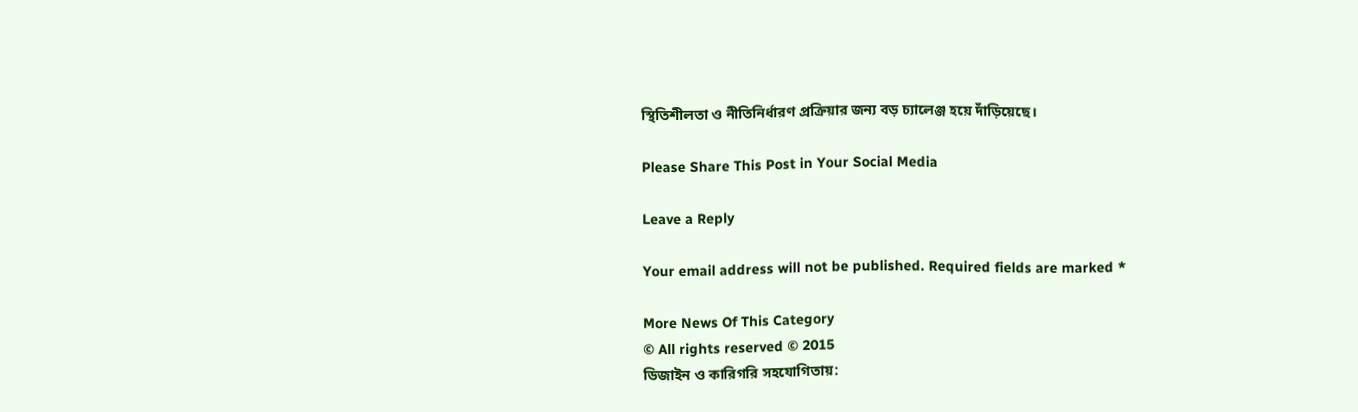স্থিতিশীলতা ও নীতিনির্ধারণ প্রক্রিয়ার জন্য বড় চ্যালেঞ্জ হয়ে দাঁড়িয়েছে।

Please Share This Post in Your Social Media

Leave a Reply

Your email address will not be published. Required fields are marked *

More News Of This Category
© All rights reserved © 2015
ডিজাইন ও কারিগরি সহযোগিতায়: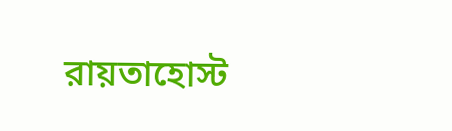রায়তাহোস্ট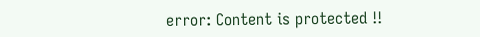error: Content is protected !!